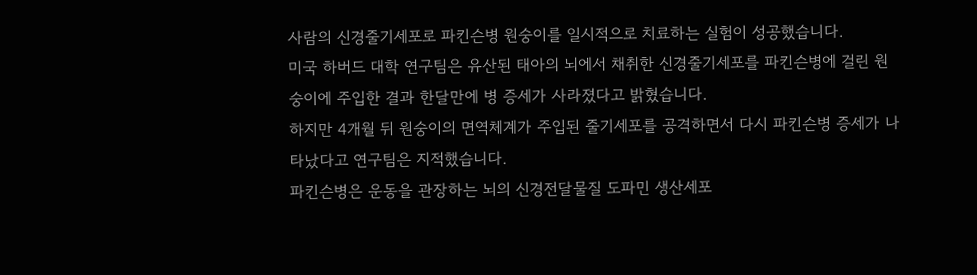사람의 신경줄기세포로 파킨슨병 원숭이를 일시적으로 치료하는 실험이 성공했습니다.
미국 하버드 대학 연구팀은 유산된 태아의 뇌에서 채취한 신경줄기세포를 파킨슨병에 걸린 원숭이에 주입한 결과 한달만에 병 증세가 사라졌다고 밝혔습니다.
하지만 4개월 뒤 원숭이의 면역체계가 주입된 줄기세포를 공격하면서 다시 파킨슨병 증세가 나타났다고 연구팀은 지적했습니다.
파킨슨병은 운동을 관장하는 뇌의 신경전달물질 도파민 생산세포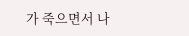가 죽으면서 나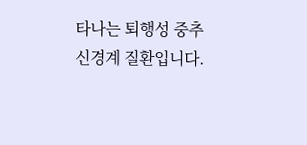타나는 퇴행성 중추신경계 질환입니다.